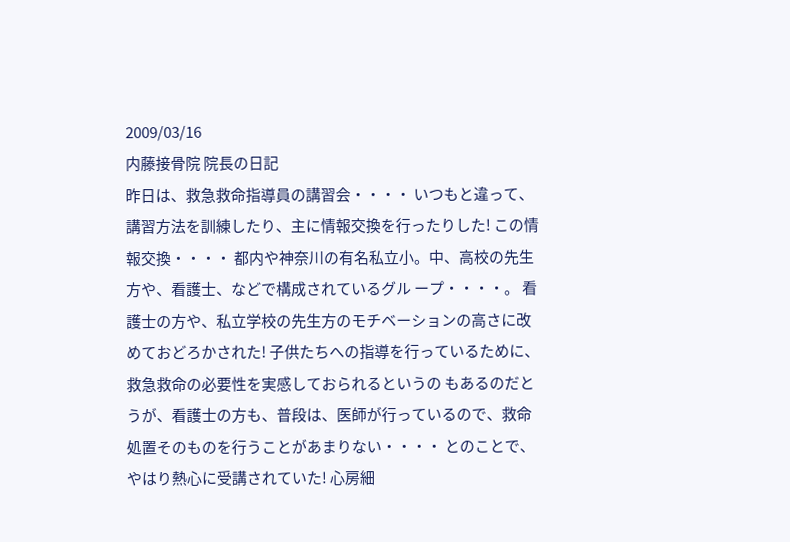2009/03/16
内藤接骨院 院長の日記
昨日は、救急救命指導員の講習会・・・・ いつもと違って、講習方法を訓練したり、主に情報交換を行ったりした! この情報交換・・・・ 都内や神奈川の有名私立小。中、高校の先生方や、看護士、などで構成されているグル ープ・・・・。 看護士の方や、私立学校の先生方のモチベーションの高さに改めておどろかされた! 子供たちへの指導を行っているために、救急救命の必要性を実感しておられるというの もあるのだとうが、看護士の方も、普段は、医師が行っているので、救命処置そのものを行うことがあまりない・・・・ とのことで、やはり熱心に受講されていた! 心房細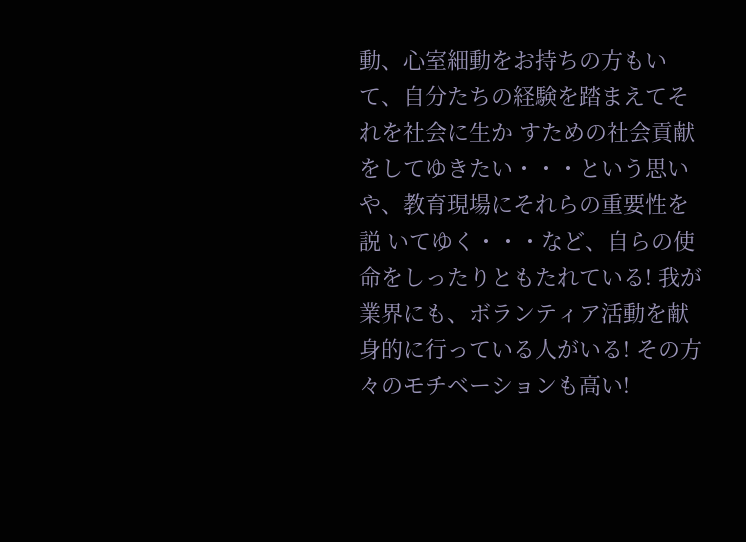動、心室細動をお持ちの方もいて、自分たちの経験を踏まえてそれを社会に生か すための社会貢献をしてゆきたい・・・という思いや、教育現場にそれらの重要性を説 いてゆく・・・など、自らの使命をしったりともたれている! 我が業界にも、ボランティア活動を献身的に行っている人がいる! その方々のモチベーションも高い!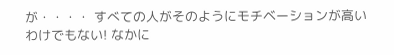が・・・・ すべての人がそのようにモチベーションが高いわけでもない! なかに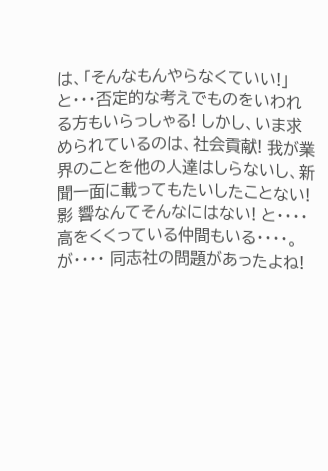は、「そんなもんやらなくていい!」 と・・・否定的な考えでものをいわれる方もいらっしゃる! しかし、いま求められているのは、社会貢献! 我が業界のことを他の人達はしらないし、新聞一面に載ってもたいしたことない! 影 響なんてそんなにはない! と・・・・高をくくっている仲間もいる・・・・。 が・・・・ 同志社の問題があったよね!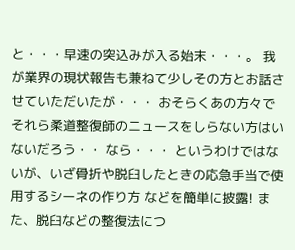と・・・早速の突込みが入る始末・・・。 我が業界の現状報告も兼ねて少しその方とお話させていただいたが・・・ おそらくあの方々でそれら柔道整復師のニュースをしらない方はいないだろう・・ なら・・・ というわけではないが、いざ骨折や脱臼したときの応急手当で使用するシーネの作り方 などを簡単に披露! また、脱臼などの整復法につ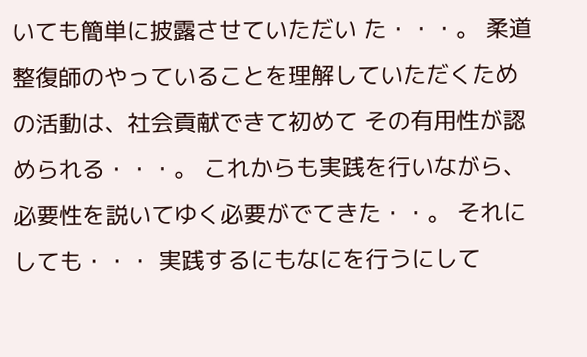いても簡単に披露させていただい た・・・。 柔道整復師のやっていることを理解していただくための活動は、社会貢献できて初めて その有用性が認められる・・・。 これからも実践を行いながら、必要性を説いてゆく必要がでてきた・・。 それにしても・・・ 実践するにもなにを行うにして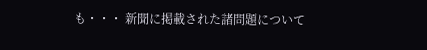も・・・ 新聞に掲載された諸問題について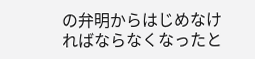の弁明からはじめなければならなくなったと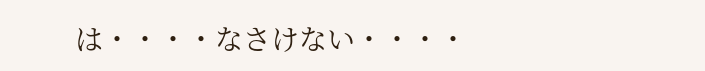は・・・・なさけない・・・・